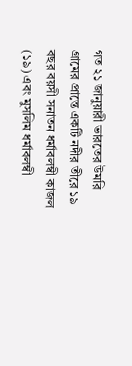গত ২১ জানুয়ারী ভারতের উমরি গ্রামের প্রান্তে একটি নদীর তীরে ১৯ বছর বয়সী সনাতন ধর্মাবলম্বী কাজল (১৯) এবং মুসলিম ধর্মাবলম্বী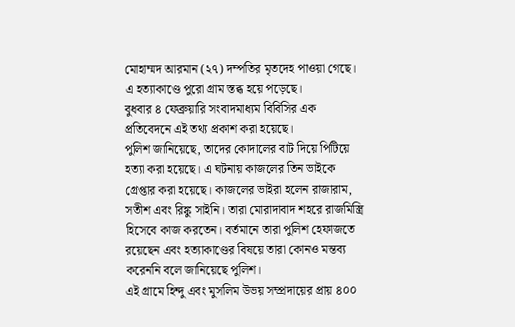মোহাম্মদ আরমান (২৭) দম্পতির মৃতদেহ পাওয়া গেছে। এ হত্যাকাণ্ডে পুরো গ্রাম স্তব্ধ হয়ে পড়েছে।
বুধবার ৪ ফেব্রুয়ারি সংবাদমাধ্যম বিবিসির এক প্রতিবেদনে এই তথ্য প্রকাশ করা হয়েছে।
পুলিশ জানিয়েছে, তাদের কোদালের বাট দিয়ে পিটিয়ে হত্যা করা হয়েছে। এ ঘটনায় কাজলের তিন ভাইকে গ্রেপ্তার করা হয়েছে। কাজলের ভাইরা হলেন রাজারাম, সতীশ এবং রিঙ্কু সাইনি। তারা মোরাদাবাদ শহরে রাজমিস্ত্রি হিসেবে কাজ করতেন। বর্তমানে তারা পুলিশ হেফাজতে রয়েছেন এবং হত্যাকাণ্ডের বিষয়ে তারা কোনও মন্তব্য করেননি বলে জানিয়েছে পুলিশ।
এই গ্রামে হিন্দু এবং মুসলিম উভয় সম্প্রদায়ের প্রায় ৪০০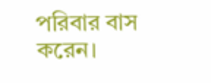পরিবার বাস করেন।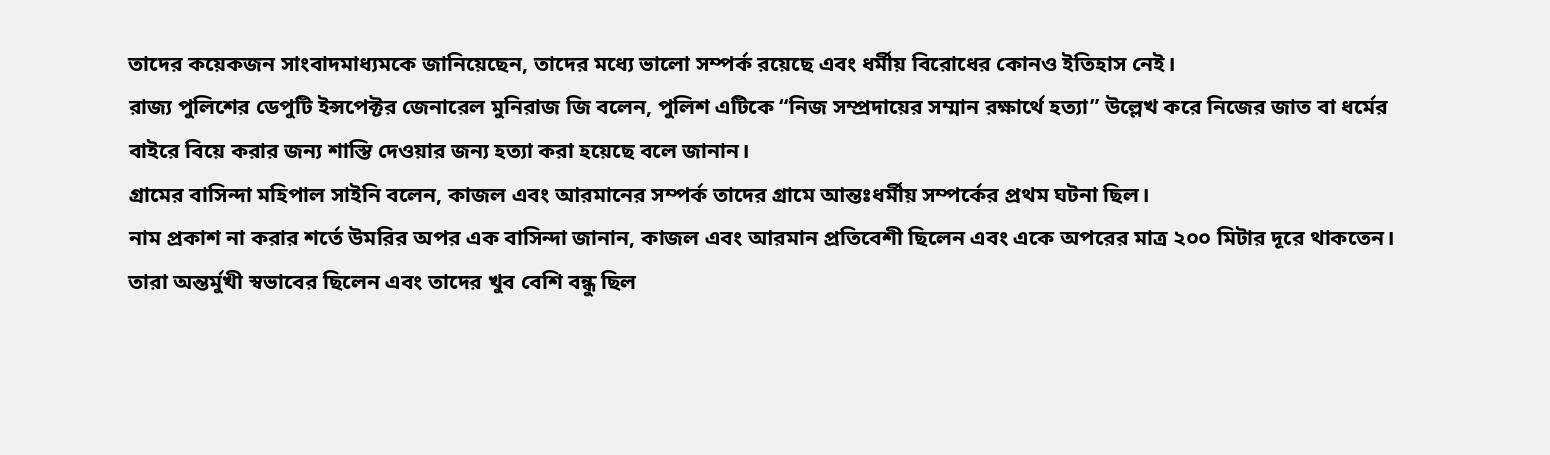তাদের কয়েকজন সাংবাদমাধ্যমকে জানিয়েছেন, তাদের মধ্যে ভালো সম্পর্ক রয়েছে এবং ধর্মীয় বিরোধের কোনও ইতিহাস নেই।
রাজ্য পুলিশের ডেপুটি ইন্সপেক্টর জেনারেল মুনিরাজ জি বলেন, পুলিশ এটিকে “নিজ সম্প্রদায়ের সম্মান রক্ষার্থে হত্যা” উল্লেখ করে নিজের জাত বা ধর্মের বাইরে বিয়ে করার জন্য শাস্তি দেওয়ার জন্য হত্যা করা হয়েছে বলে জানান।
গ্রামের বাসিন্দা মহিপাল সাইনি বলেন, কাজল এবং আরমানের সম্পর্ক তাদের গ্রামে আন্তঃধর্মীয় সম্পর্কের প্রথম ঘটনা ছিল।
নাম প্রকাশ না করার শর্তে উমরির অপর এক বাসিন্দা জানান, কাজল এবং আরমান প্রতিবেশী ছিলেন এবং একে অপরের মাত্র ২০০ মিটার দূরে থাকতেন। তারা অন্তর্মুখী স্বভাবের ছিলেন এবং তাদের খুব বেশি বন্ধু ছিল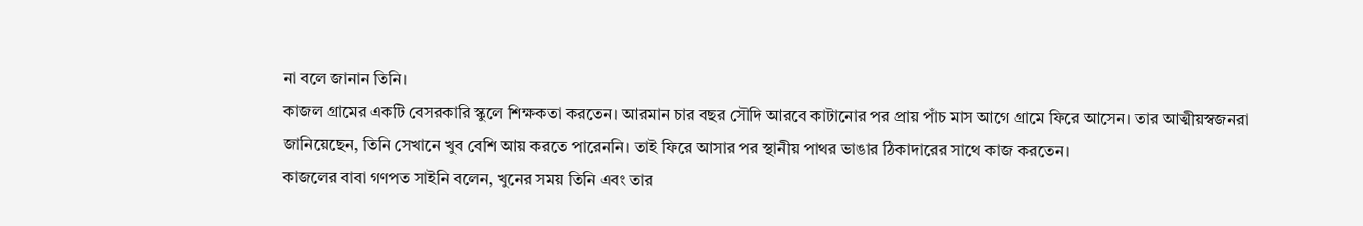না বলে জানান তিনি।
কাজল গ্রামের একটি বেসরকারি স্কুলে শিক্ষকতা করতেন। আরমান চার বছর সৌদি আরবে কাটানোর পর প্রায় পাঁচ মাস আগে গ্রামে ফিরে আসেন। তার আত্মীয়স্বজনরা জানিয়েছেন, তিনি সেখানে খুব বেশি আয় করতে পারেননি। তাই ফিরে আসার পর স্থানীয় পাথর ভাঙার ঠিকাদারের সাথে কাজ করতেন।
কাজলের বাবা গণপত সাইনি বলেন, খুনের সময় তিনি এবং তার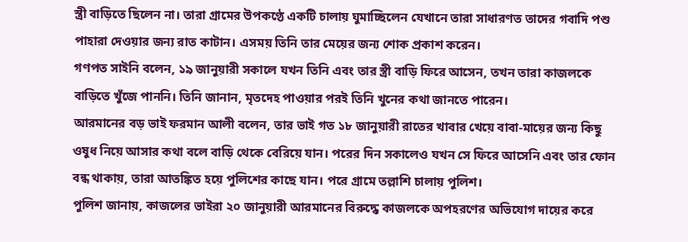স্ত্রী বাড়িতে ছিলেন না। তারা গ্রামের উপকণ্ঠে একটি চালায় ঘুমাচ্ছিলেন যেখানে তারা সাধারণত তাদের গবাদি পশু পাহারা দেওয়ার জন্য রাত কাটান। এসময় তিনি তার মেয়ের জন্য শোক প্রকাশ করেন।
গণপত সাইনি বলেন, ১৯ জানুয়ারী সকালে যখন তিনি এবং তার স্ত্রী বাড়ি ফিরে আসেন, তখন তারা কাজলকে বাড়িতে খুঁজে পাননি। তিনি জানান, মৃতদেহ পাওয়ার পরই তিনি খুনের কথা জানতে পারেন।
আরমানের বড় ভাই ফরমান আলী বলেন, তার ভাই গত ১৮ জানুয়ারী রাতের খাবার খেয়ে বাবা-মায়ের জন্য কিছু ওষুধ নিয়ে আসার কথা বলে বাড়ি থেকে বেরিয়ে যান। পরের দিন সকালেও যখন সে ফিরে আসেনি এবং তার ফোন বন্ধ থাকায়, তারা আতঙ্কিত হয়ে পুলিশের কাছে যান। পরে গ্রামে তল্লাশি চালায় পুলিশ।
পুলিশ জানায়, কাজলের ভাইরা ২০ জানুয়ারী আরমানের বিরুদ্ধে কাজলকে অপহরণের অভিযোগ দায়ের করে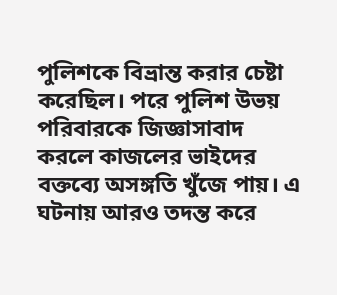পুলিশকে বিভ্রান্ত করার চেষ্টা করেছিল। পরে পুলিশ উভয় পরিবারকে জিজ্ঞাসাবাদ করলে কাজলের ভাইদের বক্তব্যে অসঙ্গতি খুঁজে পায়। এ ঘটনায় আরও তদন্ত করে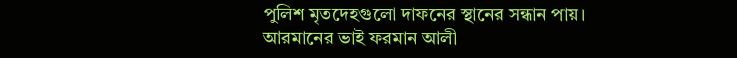পুলিশ মৃতদেহগুলো দাফনের স্থানের সন্ধান পায়।
আরমানের ভাই ফরমান আলী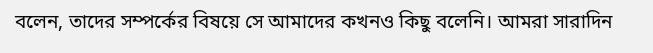বলেন, তাদের সম্পর্কের বিষয়ে সে আমাদের কখনও কিছু বলেনি। আমরা সারাদিন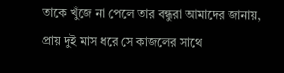তাকে খুঁজে না পেলে তার বন্ধুরা আমাদের জানায়, প্রায় দুই মাস ধরে সে কাজলের সাথে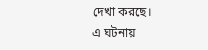দেখা করছে।
এ ঘটনায়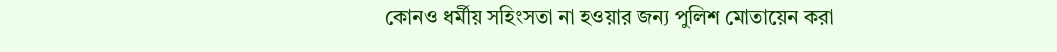কোনও ধর্মীয় সহিংসতা না হওয়ার জন্য পুলিশ মোতায়েন করা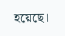হয়েছে।